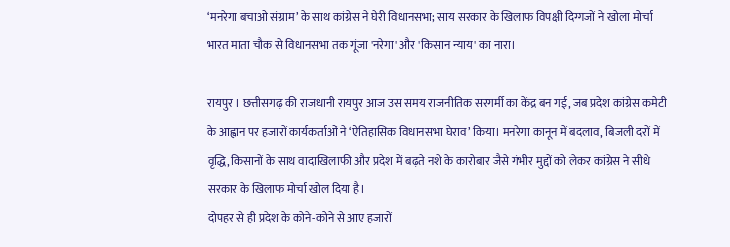‘मनरेगा बचाओ संग्राम’ के साथ कांग्रेस ने घेरी विधानसभा; साय सरकार के खिलाफ विपक्षी दिग्गजों ने खोला मोर्चा
भारत माता चौक से विधानसभा तक गूंजा 'नरेगा' और 'किसान न्याय' का नारा।

रायपुर । छत्तीसगढ़ की राजधानी रायपुर आज उस समय राजनीतिक सरगर्मी का केंद्र बन गई, जब प्रदेश कांग्रेस कमेटी के आह्वान पर हजारों कार्यकर्ताओं ने ‘ऐतिहासिक विधानसभा घेराव’ किया। मनरेगा कानून में बदलाव, बिजली दरों में वृद्धि, किसानों के साथ वादाखिलाफी और प्रदेश में बढ़ते नशे के कारोबार जैसे गंभीर मुद्दों को लेकर कांग्रेस ने सीधे सरकार के खिलाफ मोर्चा खोल दिया है।
दोपहर से ही प्रदेश के कोने-कोने से आए हजारों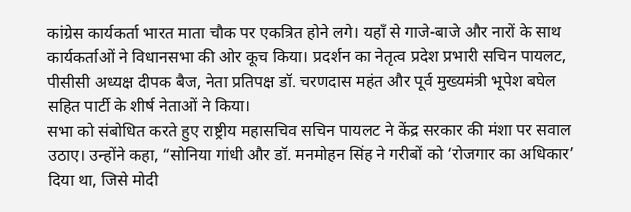कांग्रेस कार्यकर्ता भारत माता चौक पर एकत्रित होने लगे। यहाँ से गाजे-बाजे और नारों के साथ कार्यकर्ताओं ने विधानसभा की ओर कूच किया। प्रदर्शन का नेतृत्व प्रदेश प्रभारी सचिन पायलट, पीसीसी अध्यक्ष दीपक बैज, नेता प्रतिपक्ष डॉ. चरणदास महंत और पूर्व मुख्यमंत्री भूपेश बघेल सहित पार्टी के शीर्ष नेताओं ने किया।
सभा को संबोधित करते हुए राष्ट्रीय महासचिव सचिन पायलट ने केंद्र सरकार की मंशा पर सवाल उठाए। उन्होंने कहा, “सोनिया गांधी और डॉ. मनमोहन सिंह ने गरीबों को ‘रोजगार का अधिकार’ दिया था, जिसे मोदी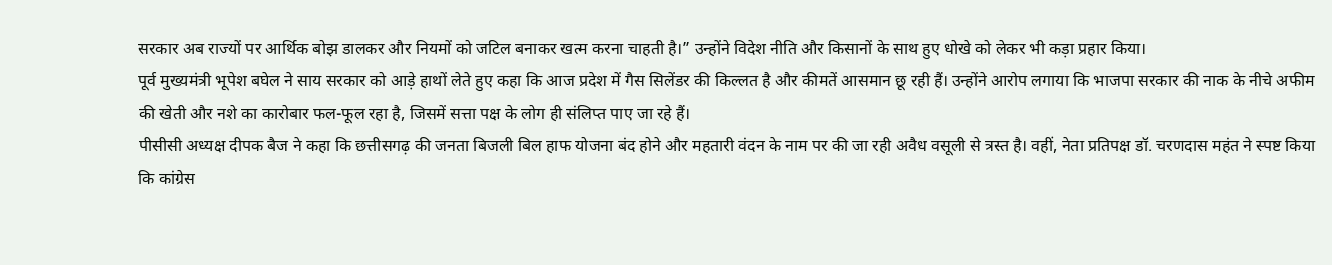सरकार अब राज्यों पर आर्थिक बोझ डालकर और नियमों को जटिल बनाकर खत्म करना चाहती है।” उन्होंने विदेश नीति और किसानों के साथ हुए धोखे को लेकर भी कड़ा प्रहार किया।
पूर्व मुख्यमंत्री भूपेश बघेल ने साय सरकार को आड़े हाथों लेते हुए कहा कि आज प्रदेश में गैस सिलेंडर की किल्लत है और कीमतें आसमान छू रही हैं। उन्होंने आरोप लगाया कि भाजपा सरकार की नाक के नीचे अफीम की खेती और नशे का कारोबार फल-फूल रहा है, जिसमें सत्ता पक्ष के लोग ही संलिप्त पाए जा रहे हैं।
पीसीसी अध्यक्ष दीपक बैज ने कहा कि छत्तीसगढ़ की जनता बिजली बिल हाफ योजना बंद होने और महतारी वंदन के नाम पर की जा रही अवैध वसूली से त्रस्त है। वहीं, नेता प्रतिपक्ष डॉ. चरणदास महंत ने स्पष्ट किया कि कांग्रेस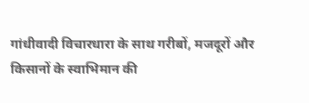गांधीवादी विचारधारा के साथ गरीबों, मजदूरों और किसानों के स्वाभिमान की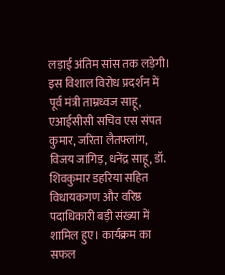लड़ाई अंतिम सांस तक लड़ेगी।
इस विशाल विरोध प्रदर्शन में पूर्व मंत्री ताम्रध्वज साहू, एआईसीसी सचिव एस संपत कुमार, जरिता लैतफ्लांग, विजय जांगिड़, धनेंद्र साहू, डॉ. शिवकुमार डहरिया सहित विधायकगण और वरिष्ठ पदाधिकारी बड़ी संख्या में शामिल हुए। कार्यक्रम का सफल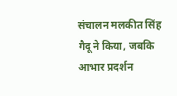संचालन मलकीत सिंह गैदू ने किया, जबकि आभार प्रदर्शन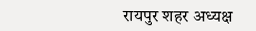रायपुर शहर अध्यक्ष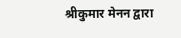श्रीकुमार मेनन द्वारा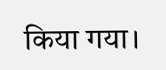किया गया।